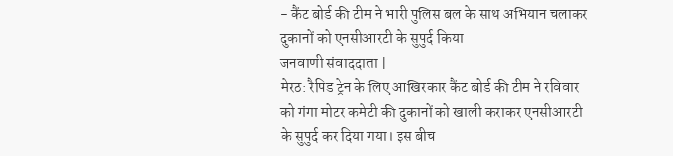- कैंट बोर्ड की टीम ने भारी पुलिस बल के साथ अभियान चलाकर दुकानों को एनसीआरटी के सुपुर्द किया
जनवाणी संवाददाता |
मेरठ: रैपिड ट्रेन के लिए आखिरकार कैंट बोर्ड की टीम ने रविवार को गंगा मोटर कमेटी की दुकानों को खाली कराकर एनसीआरटी के सुपुर्द कर दिया गया। इस बीच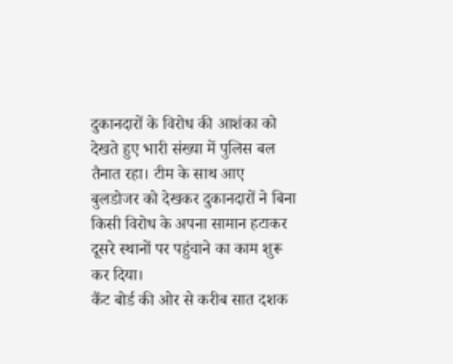दुकानदारों के विरोध की आशंका को देखते हुए भारी संख्या में पुलिस बल तैनात रहा। टीम के साथ आए बुलडोजर को देखकर दुकानदारों ने बिना किसी विरोध के अपना सामान हटाकर दूसरे स्थानों पर पहुंचाने का काम शुरू कर दिया।
कैंट बोर्ड की ओर से करीब सात दशक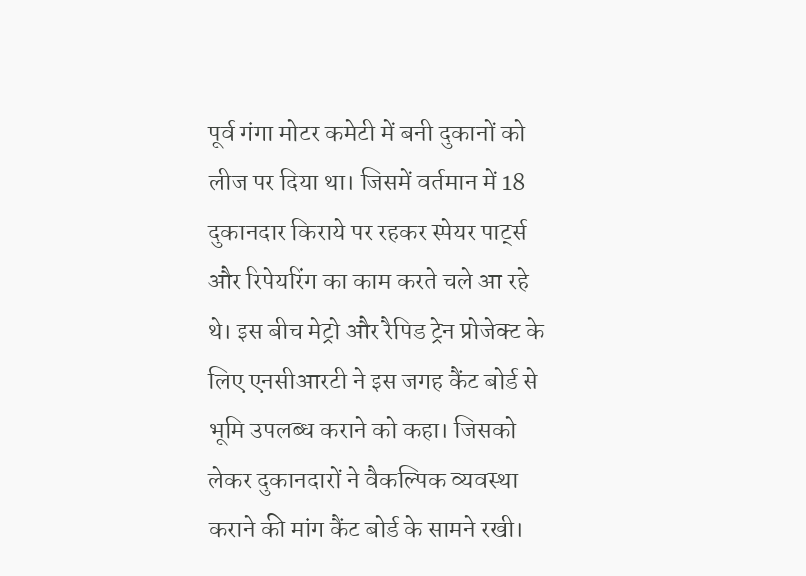पूर्व गंगा मोटर कमेटी में बनी दुकानों को लीज पर दिया था। जिसमें वर्तमान में 18 दुकानदार किराये पर रहकर स्पेयर पार्ट्स और रिपेयरिंग का काम करते चले आ रहे थे। इस बीच मेट्रो और रैपिड ट्रेन प्रोजेक्ट के लिए एनसीआरटी ने इस जगह कैंट बोर्ड से भूमि उपलब्ध कराने को कहा। जिसको लेकर दुकानदारों ने वैकल्पिक व्यवस्था कराने की मांग कैंट बोर्ड के सामने रखी।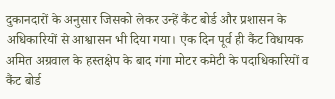दुकानदारों के अनुसार जिसको लेकर उन्हें कैंट बोर्ड और प्रशासन के अधिकारियों से आश्वासन भी दिया गया। एक दिन पूर्व ही कैंट विधायक अमित अग्रवाल के हस्तक्षेप के बाद गंगा मोटर कमेटी के पदाधिकारियों व कैंट बोर्ड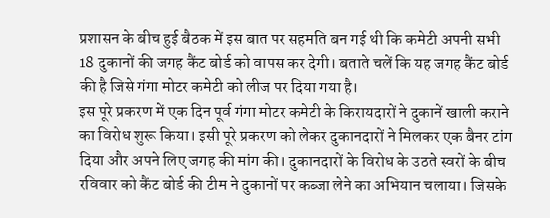प्रशासन के बीच हुई बैठक में इस बात पर सहमति बन गई थी कि कमेटी अपनी सभी 18 दुकानों की जगह कैंट बोर्ड को वापस कर देगी। बताते चलें कि यह जगह कैंट बोर्ड की है जिसे गंगा मोटर कमेटी को लीज पर दिया गया है।
इस पूरे प्रकरण में एक दिन पूर्व गंगा मोटर कमेटी के किरायदारों ने दुकानें खाली कराने का विरोध शुरू किया। इसी पूरे प्रकरण को लेकर दुकानदारों ने मिलकर एक बैनर टांग दिया और अपने लिए जगह की मांग की। दुकानदारों के विरोध के उठते स्वरों के बीच रविवार को कैंट बोर्ड की टीम ने दुकानों पर कब्जा लेने का अभियान चलाया। जिसके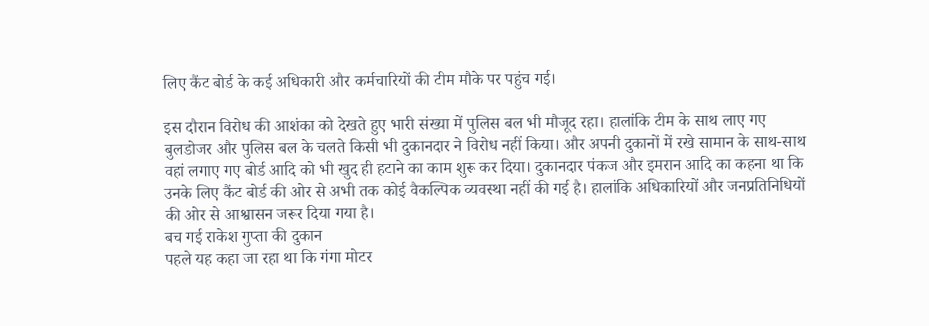लिए कैंट बोर्ड के कई अधिकारी और कर्मचारियों की टीम मौके पर पहुंच गई।

इस दौरान विरोध की आशंका को देखते हुए भारी संख्या में पुलिस बल भी मौजूद रहा। हालांकि टीम के साथ लाए गए बुलडोजर और पुलिस बल के चलते किसी भी दुकानदार ने विरोध नहीं किया। और अपनी दुकानों में रखे सामान के साथ-साथ वहां लगाए गए बोर्ड आदि को भी खुद ही हटाने का काम शुरू कर दिया। दुकानदार पंकज और इमरान आदि का कहना था कि उनके लिए कैंट बोर्ड की ओर से अभी तक कोई वैकल्पिक व्यवस्था नहीं की गई है। हालांकि अधिकारियों और जनप्रतिनिधियों की ओर से आश्वासन जरूर दिया गया है।
बच गई राकेश गुप्ता की दुकान
पहले यह कहा जा रहा था कि गंगा मोटर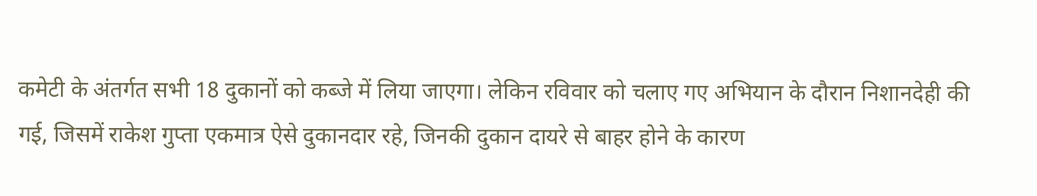कमेटी के अंतर्गत सभी 18 दुकानों को कब्जे में लिया जाएगा। लेकिन रविवार को चलाए गए अभियान के दौरान निशानदेही की गई, जिसमें राकेश गुप्ता एकमात्र ऐसे दुकानदार रहे, जिनकी दुकान दायरे से बाहर होने के कारण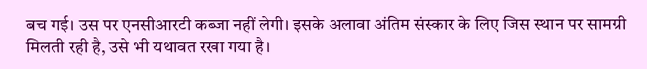बच गई। उस पर एनसीआरटी कब्जा नहीं लेगी। इसके अलावा अंतिम संस्कार के लिए जिस स्थान पर सामग्री मिलती रही है, उसे भी यथावत रखा गया है।